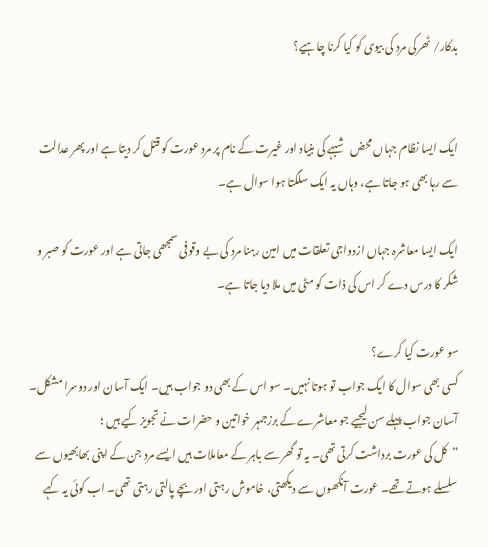بدکار/ ٹھرکی مرد کی بیوی کو کیا کرنا چاہیے؟


ایک ایسا نظام جہاں محض شبہے کی بنیاد اور غیرت کے نام پر مرد عورت کو قتل کر دیتا ہے اور پھر عدالت سے رہا بھی ہو جاتا ہے، وہاں یہ ایک سلگتا ہوا سوال ہے۔

ایک ایسا معاشرہ جہاں ازدواجی تعلقات میں امین رہنا مرد کی بے وقوفی سمجھی جاتی ہے اور عورت کو صبر و شکر کا درس دے کر اس کی ذات کو مٹی میں ملا دیا جاتا ہے۔

سو عورت کیا کرے؟
کسی بھی سوال کا ایک جواب تو ہوتا نہیں۔ سو اس کے بھی دو جواب ہیں۔ ایک آسان اور دوسرا مشکل۔
آسان جواب پہلے سن لیجیے جو معاشرے کے برزجمہر خواتین و حضرات نے تجویز کیے ہیں ؛
”کل کی عورت برداشت کرتی تھی۔ یہ تو گھر سے باہر کے معاملات ہیں ایسے مرد جن کے اپنی بھابھیوں سے سلسلے ہوتے تھے۔ عورت آنکھوں سے دیکھتی، خاموش رہتی اور بچے پالتی رہتی تھی۔ اب کوئی یہ کہے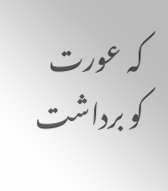کہ عورت کو برداشت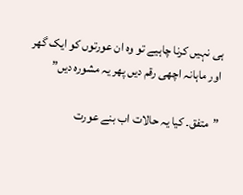ہی نہیں کرنا چاہیے تو وہ ان عورتوں کو ایک گھر اور ماہانہ اچھی رقم دیں پھر یہ مشورہ دیں”

”متفق۔ کیا یہ حالات اب بنے عورت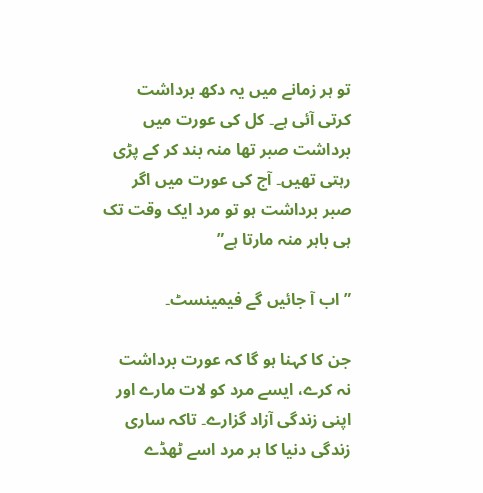تو ہر زمانے میں یہ دکھ برداشت کرتی آئی ہے۔ کل کی عورت میں برداشت صبر تھا منہ بند کر کے پڑی رہتی تھیں۔ آج کی عورت میں اگر صبر برداشت ہو تو مرد ایک وقت تک ہی باہر منہ مارتا ہے”

”اب آ جائیں گے فیمینسٹ۔

جن کا کہنا ہو گا کہ عورت برداشت نہ کرے، ایسے مرد کو لات مارے اور اپنی زندگی آزاد گزارے۔ تاکہ ساری زندگی دنیا کا ہر مرد اسے ٹھڈے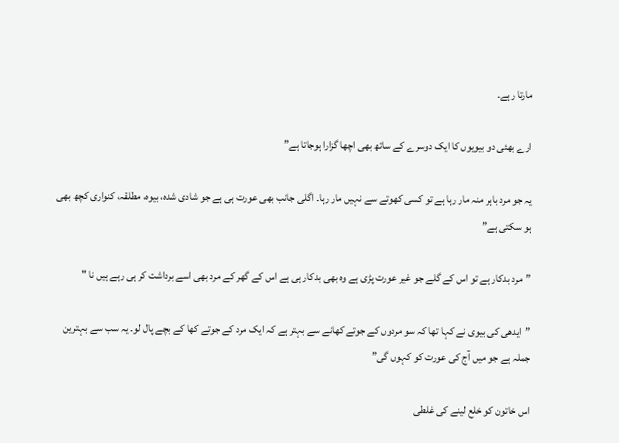مارتا رہے۔

ارے بھئی دو بیویوں کا ایک دوسرے کے ساتھ بھی اچھا گزارا ہوجاتا ہے”

یہ جو مرد باہر منہ مار رہا ہے تو کسی کھوتے سے نہیں مار رہا۔ اگلی جانب بھی عورت ہی ہے جو شادی شدہ، بیوہ، مطلقہ، کنواری کچھ بھی ہو سکتی ہے”

”مرد بدکار ہے تو اس کے گلے جو غیر عورت پڑی ہے وہ بھی بدکار ہی ہے اس کے گھر کے مرد بھی اسے برداشت کر ہی رہے ہیں نا "

”ایدھی کی بیوی نے کہا تھا کہ سو مردوں کے جوتے کھانے سے بہتر ہے کہ ایک مرد کے جوتے کھا کے بچے پال لو۔ یہ سب سے بہترین جملہ ہے جو میں آج کی عورت کو کہوں گی”

اس خاتون کو خلع لینے کی غلطی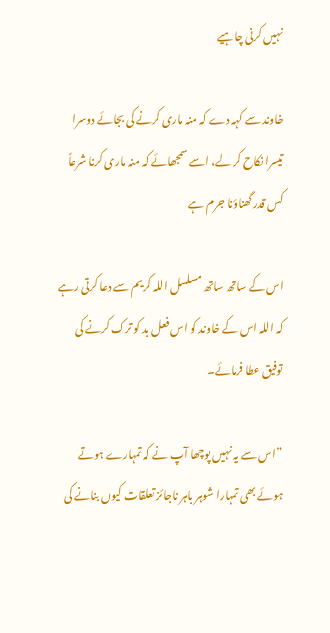نہیں کرنی چاہیے

خاوند سے کہہ دے کہ منہ ماری کرنے کی بجائے دوسرا تیسرا نکاح کر لے، اسے سمجھائے کہ منہ ماری کرنا شرعاً کس قدر گھناؤنا جرم ہے

اس کے ساتھ ساتھ مسلسل اللہ کریم سے دعا کرتی رہے کہ اللہ اس کے خاوند کو اس فعل بد کو ترک کرنے کی توفیق عطا فرمائے۔

”اس سے یہ نہیں پوچھا آپ نے کہ تمہارے ہوتے ہوئے بھی تمہارا شوہر باہر ناجائز تعلقات کیوں بنانے کی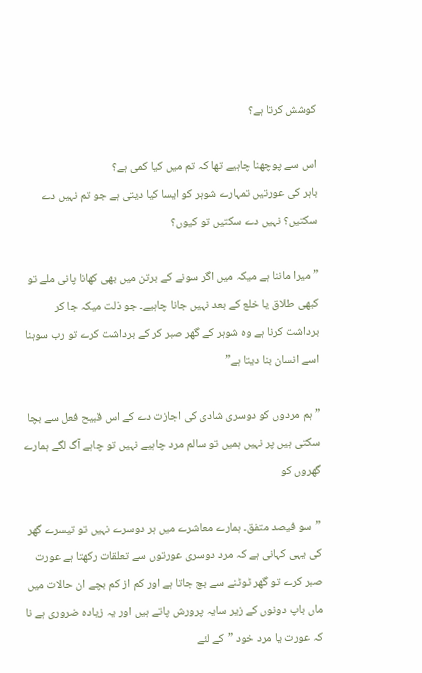کوشش کرتا ہے؟

اس سے پوچھنا چاہیے تھا کہ تم میں کیا کمی ہے؟
باہر کی عورتیں تمہارے شوہر کو ایسا کیا دیتی ہے جو تم نہیں دے سکتیں؟ نہیں دے سکتیں تو کیوں؟

”میرا ماننا ہے میکہ میں اگر سونے کے برتن میں بھی کھانا پانی ملے تو کبھی طلاق یا خلع کے بعد نہیں جانا چاہیے۔ جو ذلت میکہ جا کر برداشت کرنا ہے وہ شوہر کے گھر صبر کر کے برداشت کرے تو رب سوہنا اسے انسان بنا دیتا ہے”

”ہم مردوں کو دوسری شادی کی اجازت دے کے اس قبیح فعل سے بچا سکتی ہیں پر نہیں ہمیں تو سالم مرد چاہیے نہیں تو چاہے آگ لگے ہمارے گھروں کو

”سو فیصد متفق۔ ہمارے معاشرے میں ہر دوسرے نہیں تو تیسرے گھر کی یہی کہانی ہے کہ مرد دوسری عورتوں سے تعلقات رکھتا ہے عورت صبر کرے تو گھر ٹوٹنے سے بچ جاتا ہے اور کم از کم بچے ان حالات میں ماں باپ دونوں کے زیر سایہ پرورش پاتے ہیں اور یہ زیادہ ضروری ہے نا کہ عورت یا مرد خود ”کے لئے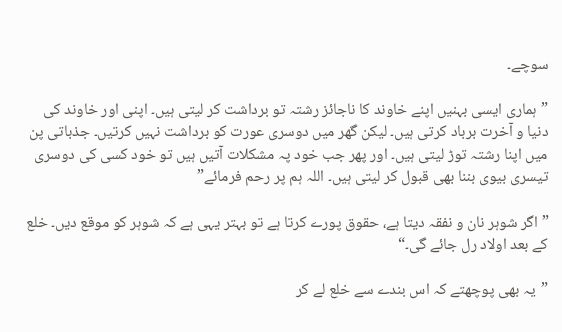سوچے۔

”ہماری ایسی بہنیں اپنے خاوند کا ناجائز رشتہ تو برداشت کر لیتی ہیں۔ اپنی اور خاوند کی دنیا و آخرت برباد کرتی ہیں۔ لیکن گھر میں دوسری عورت کو برداشت نہیں کرتیں۔ جذباتی پن میں اپنا رشتہ توڑ لیتی ہیں۔ اور پھر جب خود پہ مشکلات آتیں ہیں تو خود کسی کی دوسری تیسری بیوی بننا بھی قبول کر لیتی ہیں۔ اللہ ہم پر رحم فرمائے”

”اگر شوہر نان و نفقہ دیتا ہے، حقوق پورے کرتا ہے تو بہتر یہی ہے کہ شوہر کو موقع دیں۔ خلع کے بعد اولاد رل جائے گی۔“

”یہ بھی پوچھتے کہ اس بندے سے خلع لے کر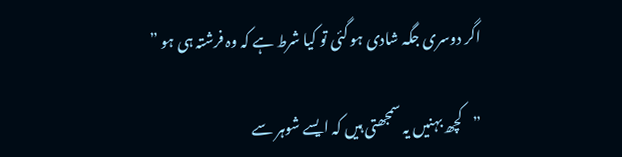اگر دوسری جگہ شادی ہو گئی تو کیا شرط ہے کہ وہ فرشتہ ہی ہو ”

”کچھ بہنیں یہ سمجھتی ہیں کہ ایسے شوہر سے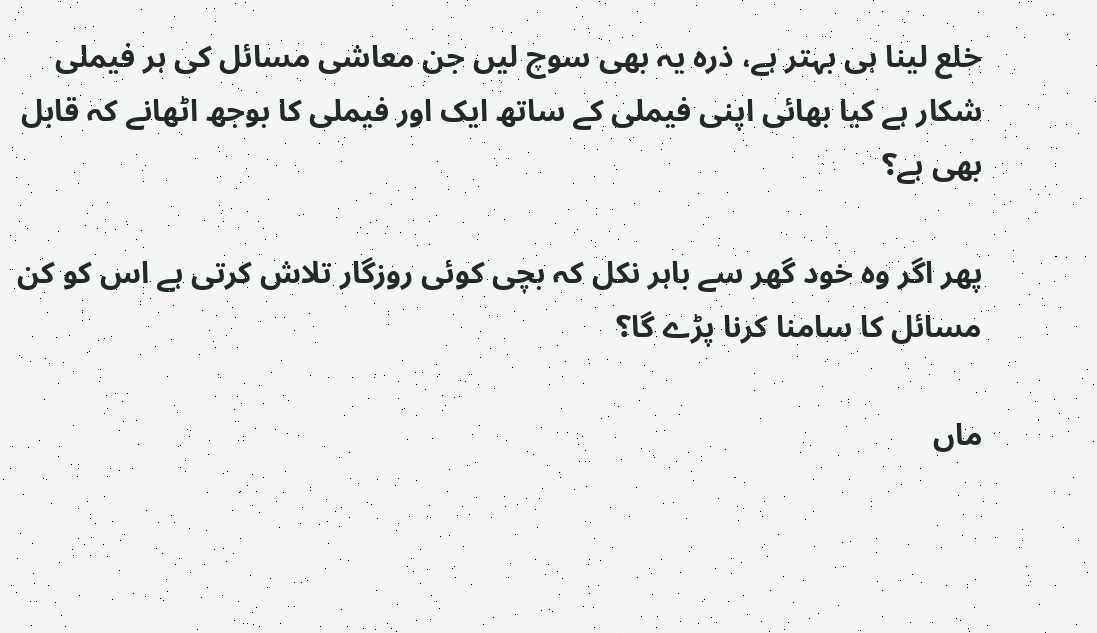خلع لینا ہی بہتر ہے، ذرہ یہ بھی سوچ لیں جن معاشی مسائل کی ہر فیملی شکار ہے کیا بھائی اپنی فیملی کے ساتھ ایک اور فیملی کا بوجھ اٹھانے کہ قابل بھی ہے؟

پھر اگر وہ خود گھر سے باہر نکل کہ بچی کوئی روزگار تلاش کرتی ہے اس کو کن مسائل کا سامنا کرنا پڑے گا؟

ماں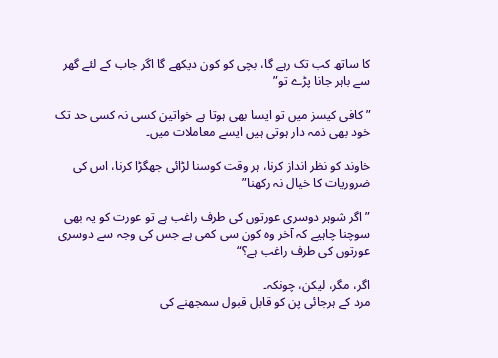کا ساتھ کب تک رہے گا، بچی کو کون دیکھے گا اگر جاب کے لئے گھر سے باہر جانا پڑے تو”

”کافی کیسز میں تو ایسا بھی ہوتا ہے خواتین کسی نہ کسی حد تک خود بھی ذمہ دار ہوتی ہیں ایسے معاملات میں۔

خاوند کو نظر انداز کرنا، ہر وقت کوسنا لڑائی جھگڑا کرنا، اس کی ضروریات کا خیال نہ رکھنا”

”اگر شوہر دوسری عورتوں کی طرف راغب ہے تو عورت کو یہ بھی سوچنا چاہیے کہ آخر وہ کون سی کمی ہے جس کی وجہ سے دوسری عورتوں کی طرف راغب ہے؟“

اگر، مگر، لیکن، چونکہ۔
مرد کے ہرجائی پن کو قابل قبول سمجھنے کی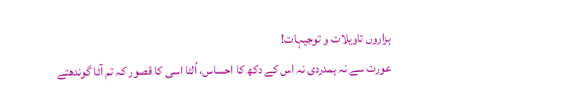ہزاروں تاویلات و توجیہات!
عورت سے نہ ہمدردی نہ اس کے دکھ کا احساس، اُلٹا اسی کا قصور کہ تم آٹا گوندھتے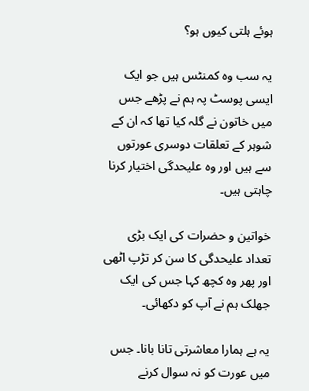ہوئے ہلتی کیوں ہو؟

یہ سب وہ کمنٹس ہیں جو ایک ایسی پوسٹ پہ ہم نے پڑھے جس میں خاتون نے گلہ کیا تھا کہ ان کے شوہر کے تعلقات دوسری عورتوں سے ہیں اور وہ علیحدگی اختیار کرنا چاہتی ہیں۔

خواتین و حضرات کی ایک بڑی تعداد علیحدگی کا سن کر تڑپ اٹھی اور پھر وہ کچھ کہا جس کی ایک جھلک ہم نے آپ کو دکھائی۔

یہ ہے ہمارا معاشرتی تانا بانا۔ جس میں عورت کو نہ سوال کرنے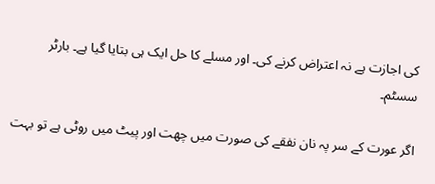کی اجازت ہے نہ اعتراض کرنے کی۔ اور مسلے کا حل ایک ہی بتایا گیا ہے۔ بارٹر سسٹم۔

اگر عورت کے سر پہ نان نفقے کی صورت میں چھت اور پیٹ میں روٹی ہے تو بہت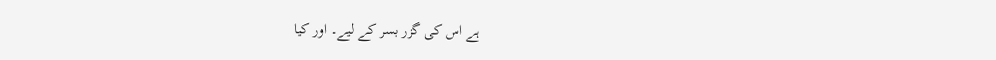ہے اس کی گزر بسر کے لیے۔ اور کیا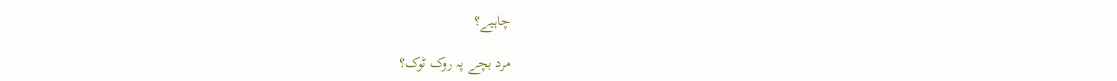چاہیے؟

مرد بچے پہ روک ٹوک؟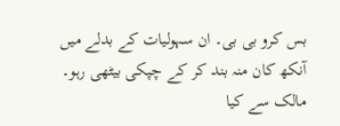بس کرو بی بی۔ ان سہولیات کے بدلے میں آنکھ کان منہ بند کر کے چپکی بیٹھی رہو۔
مالک سے کیا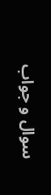سوال و جواب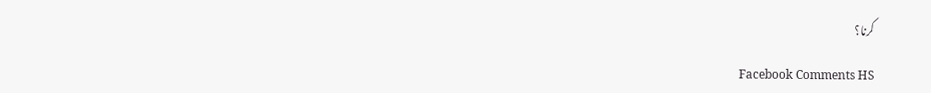کرنا؟

Facebook Comments HS